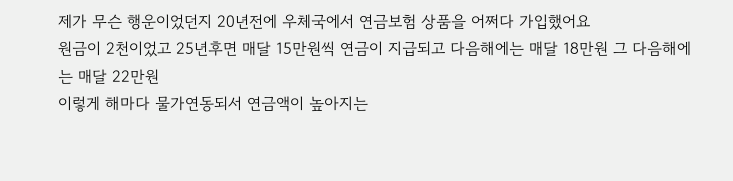제가 무슨 행운이었던지 20년전에 우체국에서 연금보험 상품을 어쩌다 가입했어요
원금이 2천이었고 25년후면 매달 15만원씩 연금이 지급되고 다음해에는 매달 18만원 그 다음해에는 매달 22만원
이렇게 해마다 물가연동되서 연금액이 높아지는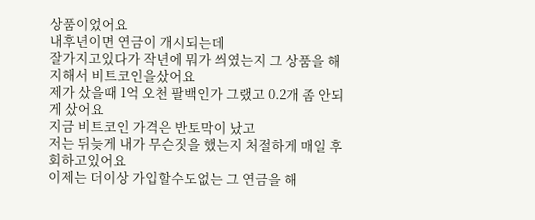상품이었어요
내후년이면 연금이 개시되는데
잘가지고있다가 작년에 뭐가 씌였는지 그 상품을 해지해서 비트코인을샀어요
제가 샀을때 1억 오천 팔백인가 그랬고 0.2개 좀 안되게 샀어요
지금 비트코인 가격은 반토막이 났고
저는 뒤늦게 내가 무슨짓을 했는지 처절하게 매일 후회하고있어요
이제는 더이상 가입할수도없는 그 연금을 해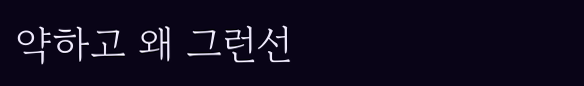약하고 왜 그런선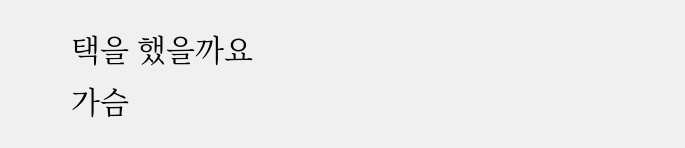택을 했을까요
가슴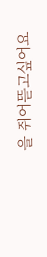을 쥐어뜯고싶어요